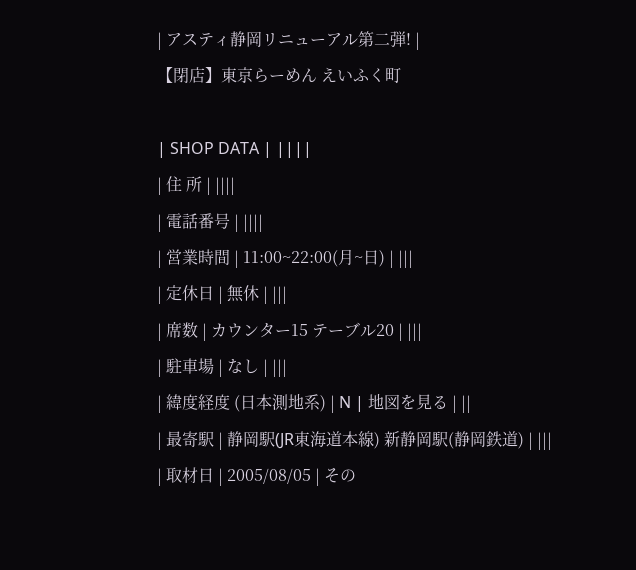| アスティ静岡リニューアル第二弾! |
【閉店】東京らーめん えいふく町

| SHOP DATA | ||||
| 住 所 | ||||
| 電話番号 | ||||
| 営業時間 | 11:00~22:00(月~日) | |||
| 定休日 | 無休 | |||
| 席数 | カウンター15 テーブル20 | |||
| 駐車場 | なし | |||
| 緯度経度 (日本測地系) | N | 地図を見る | ||
| 最寄駅 | 静岡駅(JR東海道本線) 新静岡駅(静岡鉄道) | |||
| 取材日 | 2005/08/05 | その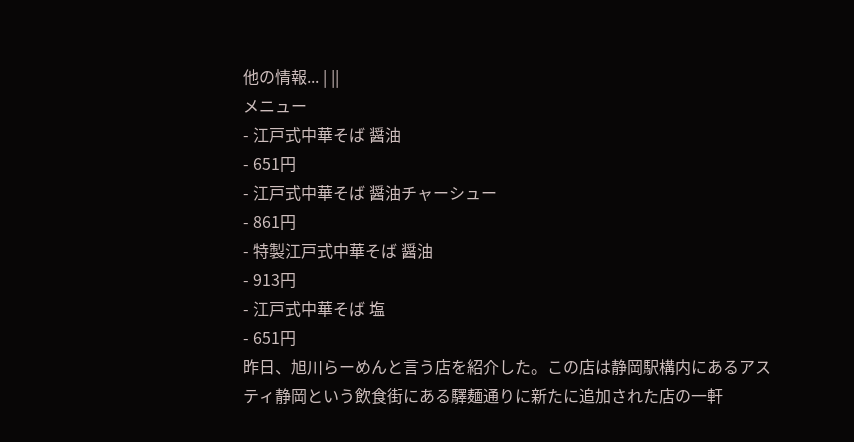他の情報... | ||
メニュー
- 江戸式中華そば 醤油
- 651円
- 江戸式中華そば 醤油チャーシュー
- 861円
- 特製江戸式中華そば 醤油
- 913円
- 江戸式中華そば 塩
- 651円
昨日、旭川らーめんと言う店を紹介した。この店は静岡駅構内にあるアスティ静岡という飲食街にある驛麺通りに新たに追加された店の一軒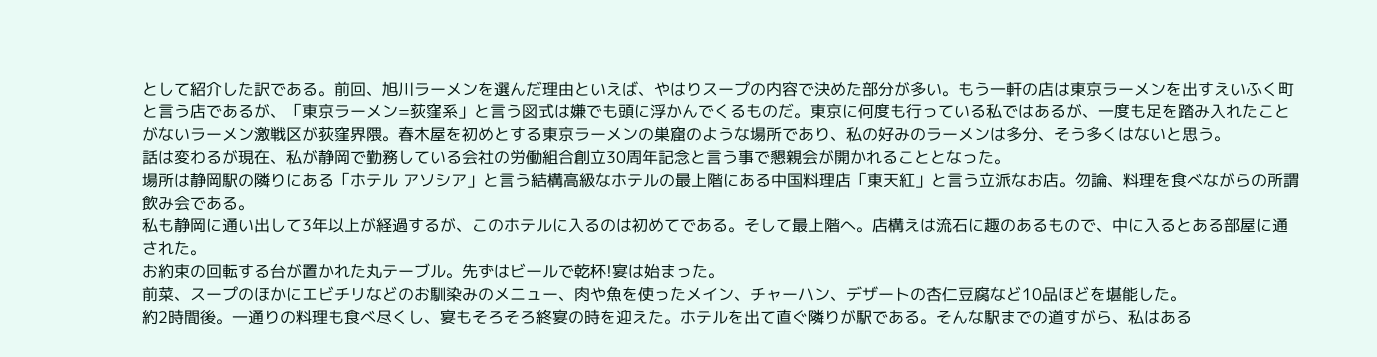として紹介した訳である。前回、旭川ラーメンを選んだ理由といえば、やはりスープの内容で決めた部分が多い。もう一軒の店は東京ラーメンを出すえいふく町と言う店であるが、「東京ラーメン=荻窪系」と言う図式は嫌でも頭に浮かんでくるものだ。東京に何度も行っている私ではあるが、一度も足を踏み入れたことがないラーメン激戦区が荻窪界隈。春木屋を初めとする東京ラーメンの巣窟のような場所であり、私の好みのラーメンは多分、そう多くはないと思う。
話は変わるが現在、私が静岡で勤務している会社の労働組合創立30周年記念と言う事で懇親会が開かれることとなった。
場所は静岡駅の隣りにある「ホテル アソシア」と言う結構高級なホテルの最上階にある中国料理店「東天紅」と言う立派なお店。勿論、料理を食べながらの所謂飲み会である。
私も静岡に通い出して3年以上が経過するが、このホテルに入るのは初めてである。そして最上階へ。店構えは流石に趣のあるもので、中に入るとある部屋に通された。
お約束の回転する台が置かれた丸テーブル。先ずはビールで乾杯!宴は始まった。
前菜、スープのほかにエビチリなどのお馴染みのメニュー、肉や魚を使ったメイン、チャーハン、デザートの杏仁豆腐など10品ほどを堪能した。
約2時間後。一通りの料理も食べ尽くし、宴もそろそろ終宴の時を迎えた。ホテルを出て直ぐ隣りが駅である。そんな駅までの道すがら、私はある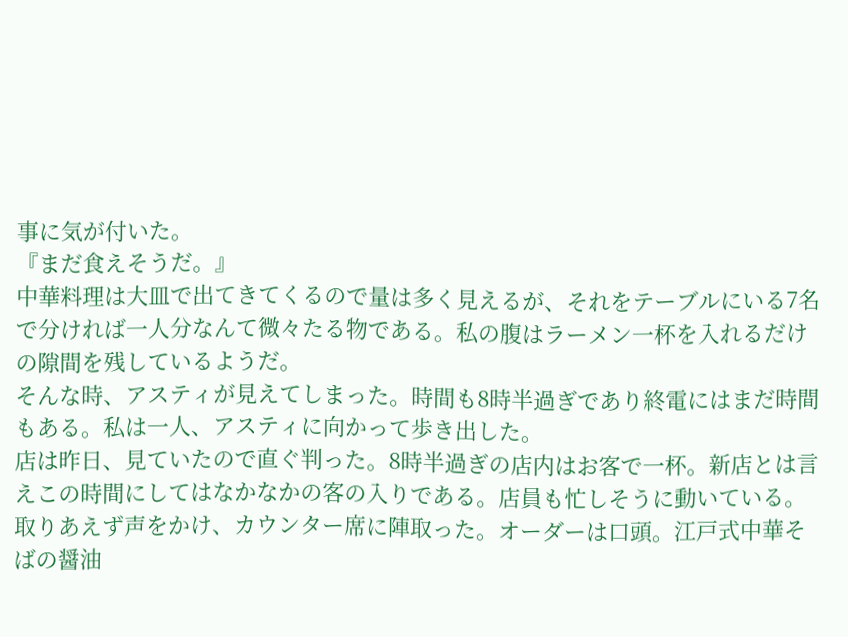事に気が付いた。
『まだ食えそうだ。』
中華料理は大皿で出てきてくるので量は多く見えるが、それをテーブルにいる7名で分ければ一人分なんて微々たる物である。私の腹はラーメン一杯を入れるだけの隙間を残しているようだ。
そんな時、アスティが見えてしまった。時間も8時半過ぎであり終電にはまだ時間もある。私は一人、アスティに向かって歩き出した。
店は昨日、見ていたので直ぐ判った。8時半過ぎの店内はお客で一杯。新店とは言えこの時間にしてはなかなかの客の入りである。店員も忙しそうに動いている。取りあえず声をかけ、カウンター席に陣取った。オーダーは口頭。江戸式中華そばの醤油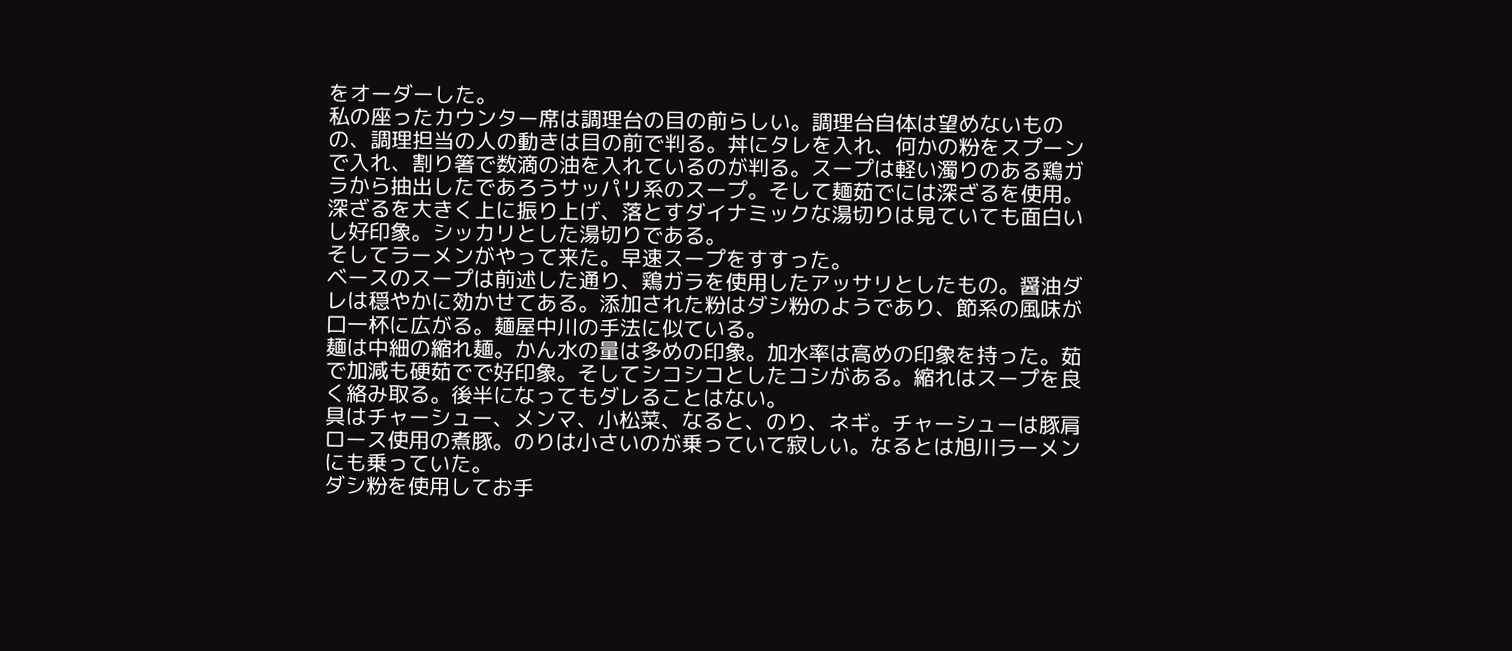をオーダーした。
私の座ったカウンター席は調理台の目の前らしい。調理台自体は望めないものの、調理担当の人の動きは目の前で判る。丼にタレを入れ、何かの粉をスプーンで入れ、割り箸で数滴の油を入れているのが判る。スープは軽い濁りのある鶏ガラから抽出したであろうサッパリ系のスープ。そして麺茹でには深ざるを使用。深ざるを大きく上に振り上げ、落とすダイナミックな湯切りは見ていても面白いし好印象。シッカリとした湯切りである。
そしてラーメンがやって来た。早速スープをすすった。
ベースのスープは前述した通り、鶏ガラを使用したアッサリとしたもの。醤油ダレは穏やかに効かせてある。添加された粉はダシ粉のようであり、節系の風味が口一杯に広がる。麺屋中川の手法に似ている。
麺は中細の縮れ麺。かん水の量は多めの印象。加水率は高めの印象を持った。茹で加減も硬茹でで好印象。そしてシコシコとしたコシがある。縮れはスープを良く絡み取る。後半になってもダレることはない。
具はチャーシュー、メンマ、小松菜、なると、のり、ネギ。チャーシューは豚肩ロース使用の煮豚。のりは小さいのが乗っていて寂しい。なるとは旭川ラーメンにも乗っていた。
ダシ粉を使用してお手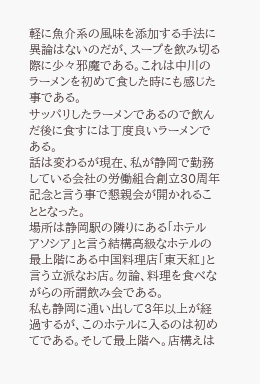軽に魚介系の風味を添加する手法に異論はないのだが、スープを飲み切る際に少々邪魔である。これは中川のラーメンを初めて食した時にも感じた事である。
サッパリしたラーメンであるので飲んだ後に食すには丁度良いラーメンである。
話は変わるが現在、私が静岡で勤務している会社の労働組合創立30周年記念と言う事で懇親会が開かれることとなった。
場所は静岡駅の隣りにある「ホテル アソシア」と言う結構高級なホテルの最上階にある中国料理店「東天紅」と言う立派なお店。勿論、料理を食べながらの所謂飲み会である。
私も静岡に通い出して3年以上が経過するが、このホテルに入るのは初めてである。そして最上階へ。店構えは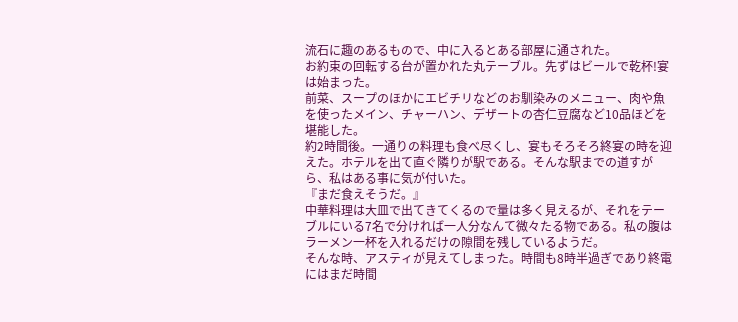流石に趣のあるもので、中に入るとある部屋に通された。
お約束の回転する台が置かれた丸テーブル。先ずはビールで乾杯!宴は始まった。
前菜、スープのほかにエビチリなどのお馴染みのメニュー、肉や魚を使ったメイン、チャーハン、デザートの杏仁豆腐など10品ほどを堪能した。
約2時間後。一通りの料理も食べ尽くし、宴もそろそろ終宴の時を迎えた。ホテルを出て直ぐ隣りが駅である。そんな駅までの道すがら、私はある事に気が付いた。
『まだ食えそうだ。』
中華料理は大皿で出てきてくるので量は多く見えるが、それをテーブルにいる7名で分ければ一人分なんて微々たる物である。私の腹はラーメン一杯を入れるだけの隙間を残しているようだ。
そんな時、アスティが見えてしまった。時間も8時半過ぎであり終電にはまだ時間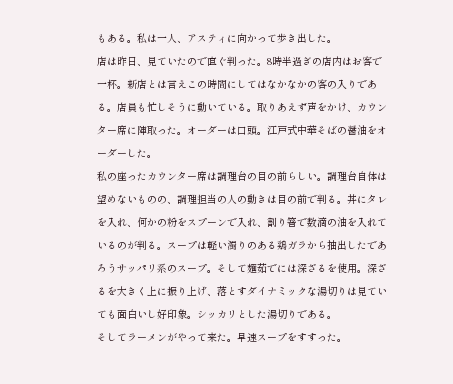もある。私は一人、アスティに向かって歩き出した。
店は昨日、見ていたので直ぐ判った。8時半過ぎの店内はお客で一杯。新店とは言えこの時間にしてはなかなかの客の入りである。店員も忙しそうに動いている。取りあえず声をかけ、カウンター席に陣取った。オーダーは口頭。江戸式中華そばの醤油をオーダーした。
私の座ったカウンター席は調理台の目の前らしい。調理台自体は望めないものの、調理担当の人の動きは目の前で判る。丼にタレを入れ、何かの粉をスプーンで入れ、割り箸で数滴の油を入れているのが判る。スープは軽い濁りのある鶏ガラから抽出したであろうサッパリ系のスープ。そして麺茹でには深ざるを使用。深ざるを大きく上に振り上げ、落とすダイナミックな湯切りは見ていても面白いし好印象。シッカリとした湯切りである。
そしてラーメンがやって来た。早速スープをすすった。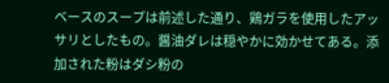ベースのスープは前述した通り、鶏ガラを使用したアッサリとしたもの。醤油ダレは穏やかに効かせてある。添加された粉はダシ粉の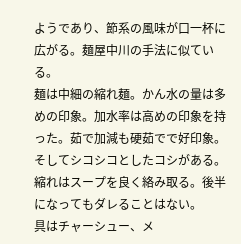ようであり、節系の風味が口一杯に広がる。麺屋中川の手法に似ている。
麺は中細の縮れ麺。かん水の量は多めの印象。加水率は高めの印象を持った。茹で加減も硬茹でで好印象。そしてシコシコとしたコシがある。縮れはスープを良く絡み取る。後半になってもダレることはない。
具はチャーシュー、メ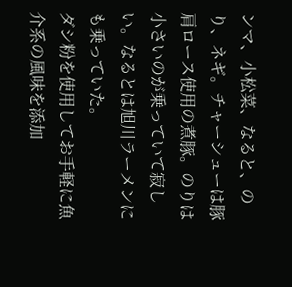ンマ、小松菜、なると、のり、ネギ。チャーシューは豚肩ロース使用の煮豚。のりは小さいのが乗っていて寂しい。なるとは旭川ラーメンにも乗っていた。
ダシ粉を使用してお手軽に魚介系の風味を添加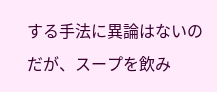する手法に異論はないのだが、スープを飲み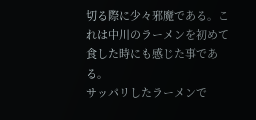切る際に少々邪魔である。これは中川のラーメンを初めて食した時にも感じた事である。
サッパリしたラーメンで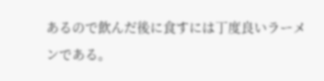あるので飲んだ後に食すには丁度良いラーメンである。